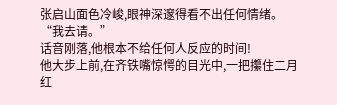张启山面色冷峻,眼神深邃得看不出任何情绪。
“我去请。”
话音刚落,他根本不给任何人反应的时间!
他大步上前,在齐铁嘴惊愕的目光中,一把攥住二月红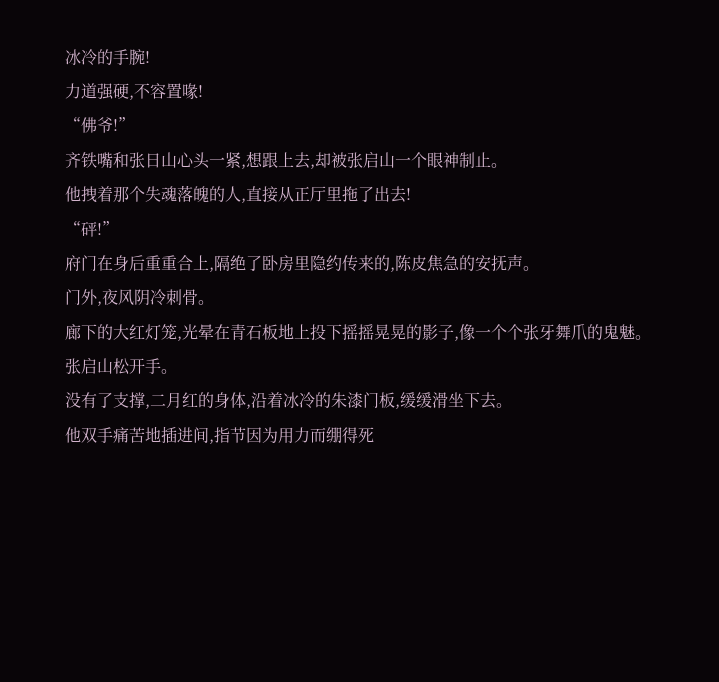冰冷的手腕!
力道强硬,不容置喙!
“佛爷!”
齐铁嘴和张日山心头一紧,想跟上去,却被张启山一个眼神制止。
他拽着那个失魂落魄的人,直接从正厅里拖了出去!
“砰!”
府门在身后重重合上,隔绝了卧房里隐约传来的,陈皮焦急的安抚声。
门外,夜风阴冷刺骨。
廊下的大红灯笼,光晕在青石板地上投下摇摇晃晃的影子,像一个个张牙舞爪的鬼魅。
张启山松开手。
没有了支撑,二月红的身体,沿着冰冷的朱漆门板,缓缓滑坐下去。
他双手痛苦地插进间,指节因为用力而绷得死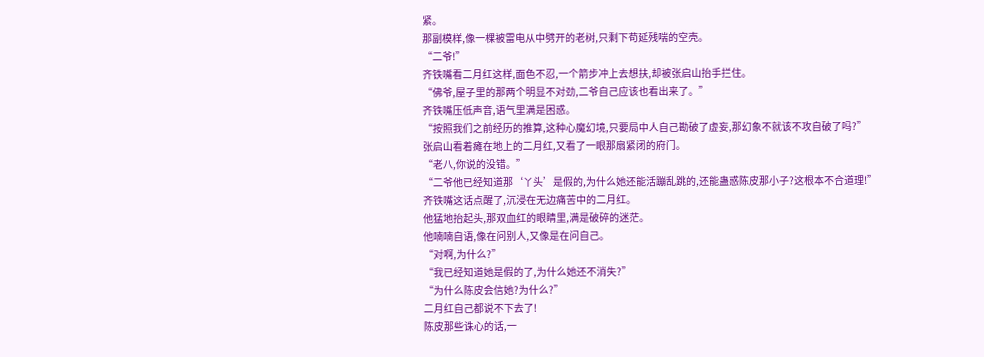紧。
那副模样,像一棵被雷电从中劈开的老树,只剩下苟延残喘的空壳。
“二爷!”
齐铁嘴看二月红这样,面色不忍,一个箭步冲上去想扶,却被张启山抬手拦住。
“佛爷,屋子里的那两个明显不对劲,二爷自己应该也看出来了。”
齐铁嘴压低声音,语气里满是困惑。
“按照我们之前经历的推算,这种心魔幻境,只要局中人自己勘破了虚妄,那幻象不就该不攻自破了吗?”
张启山看着瘫在地上的二月红,又看了一眼那扇紧闭的府门。
“老八,你说的没错。”
“二爷他已经知道那‘丫头’是假的,为什么她还能活蹦乱跳的,还能蛊惑陈皮那小子?这根本不合道理!”
齐铁嘴这话点醒了,沉浸在无边痛苦中的二月红。
他猛地抬起头,那双血红的眼睛里,满是破碎的迷茫。
他喃喃自语,像在问别人,又像是在问自己。
“对啊,为什么?”
“我已经知道她是假的了,为什么她还不消失?”
“为什么陈皮会信她?为什么?”
二月红自己都说不下去了!
陈皮那些诛心的话,一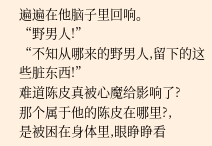遍遍在他脑子里回响。
“野男人!”
“不知从哪来的野男人,留下的这些脏东西!”
难道陈皮真被心魔给影响了?
那个属于他的陈皮在哪里?,
是被困在身体里,眼睁睁看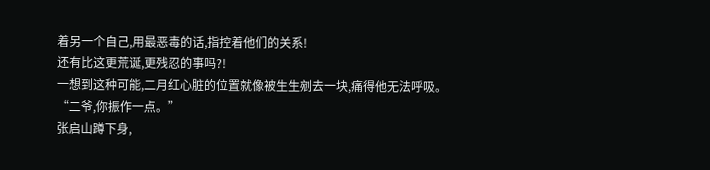着另一个自己,用最恶毒的话,指控着他们的关系!
还有比这更荒诞,更残忍的事吗?!
一想到这种可能,二月红心脏的位置就像被生生剜去一块,痛得他无法呼吸。
“二爷,你振作一点。”
张启山蹲下身,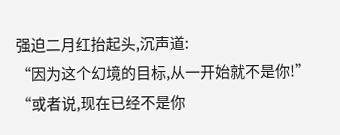强迫二月红抬起头,沉声道:
“因为这个幻境的目标,从一开始就不是你!”
“或者说,现在已经不是你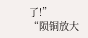了!”
“陨铜放大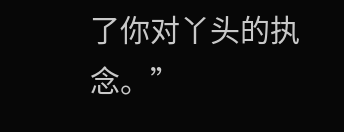了你对丫头的执念。”